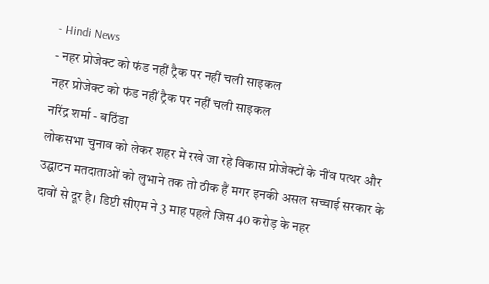- Hindi News
- नहर प्रोजेक्ट को फंड नहीं ट्रैक पर नहीं चली साइकल
नहर प्रोजेक्ट को फंड नहीं ट्रैक पर नहीं चली साइकल
नरिंद्र शर्मा - बठिंडा
लोकसभा चुनाव को लेकर शहर में रखे जा रहे विकास प्रोजेक्टों के नींव पत्थर और उद्घाटन मतदाताओं को लुभाने तक तो ठीक हैं मगर इनकी असल सच्चाई सरकार के दावों से दूर है। डिप्टी सीएम ने 3 माह पहले जिस 40 करोड़ के नहर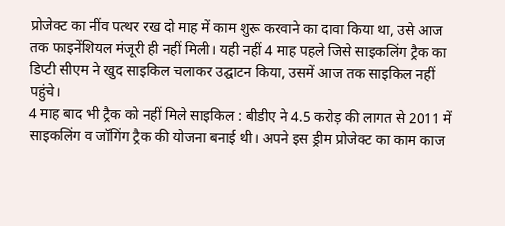प्रोजेक्ट का नींव पत्थर रख दो माह में काम शुरू करवाने का दावा किया था, उसे आज तक फाइनेंशियल मंजूरी ही नहीं मिली। यही नहीं 4 माह पहले जिसे साइकलिंग ट्रैक का डिप्टी सीएम ने खुद साइकिल चलाकर उद्घाटन किया, उसमें आज तक साइकिल नहीं पहुंचे।
4 माह बाद भी ट्रैक को नहीं मिले साइकिल : बीडीए ने 4.5 करोड़ की लागत से 2011 में साइकलिंग व जॉगिंग ट्रैक की योजना बनाई थी। अपने इस ड्रीम प्रोजेक्ट का काम काज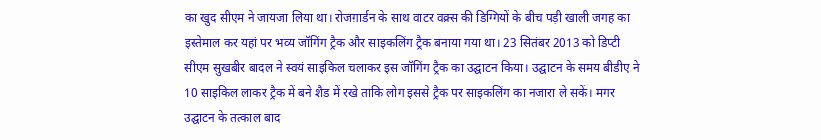का खुद सीएम ने जायजा लिया था। रोजग़ार्डन के साथ वाटर वक्र्स की डिग्गियों के बीच पड़ी खाली जगह का इस्तेमाल कर यहां पर भव्य जॉगिंग ट्रैक और साइकलिंग ट्रैक बनाया गया था। 23 सितंबर 2013 को डिप्टी सीएम सुखबीर बादल ने स्वयं साइकिल चलाकर इस जॉगिंग ट्रैक का उद्घाटन किया। उद्घाटन के समय बीडीए ने 10 साइकिल लाकर ट्रैक में बने शैड में रखे ताकि लोग इससे ट्रैक पर साइकलिंग का नजारा ले सकें। मगर उद्घाटन के तत्काल बाद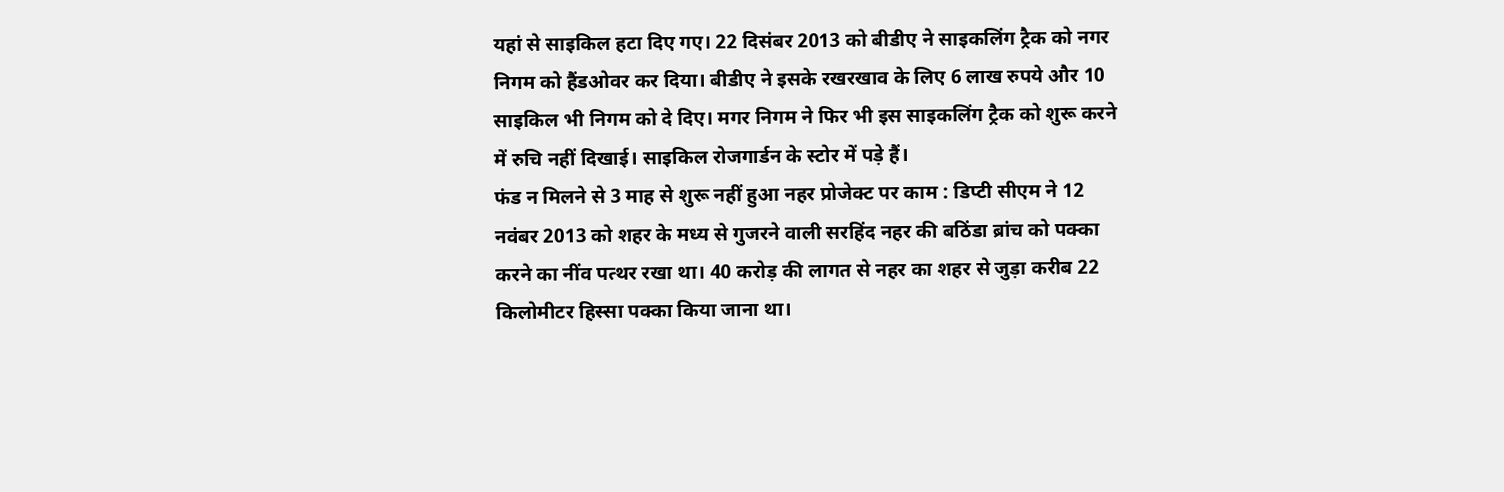यहां से साइकिल हटा दिए गए। 22 दिसंबर 2013 को बीडीए ने साइकलिंग ट्रैक को नगर निगम को हैंडओवर कर दिया। बीडीए ने इसके रखरखाव के लिए 6 लाख रुपये और 10 साइकिल भी निगम को दे दिए। मगर निगम ने फिर भी इस साइकलिंग ट्रैक को शुरू करने में रुचि नहीं दिखाई। साइकिल रोजगार्डन के स्टोर में पड़े हैं।
फंड न मिलने से 3 माह से शुरू नहीं हुआ नहर प्रोजेक्ट पर काम : डिप्टी सीएम ने 12 नवंबर 2013 को शहर के मध्य से गुजरने वाली सरहिंद नहर की बठिंडा ब्रांच को पक्का करने का नींव पत्थर रखा था। 40 करोड़ की लागत से नहर का शहर से जुड़ा करीब 22 किलोमीटर हिस्सा पक्का किया जाना था।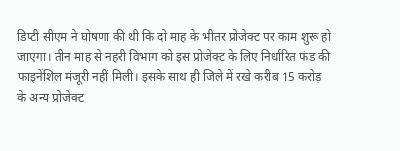डिप्टी सीएम ने घोषणा की थी कि दो माह के भीतर प्रोजेक्ट पर काम शुरू हो जाएगा। तीन माह से नहरी विभाग को इस प्रोजेक्ट के लिए निर्धारित फंड की फाइनेंशिल मंजूरी नहीं मिली। इसके साथ ही जिले में रखे करीब 15 करोड़ के अन्य प्रोजेक्ट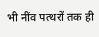भी नींव पत्थरों तक ही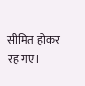सीमित होकर रह गए।